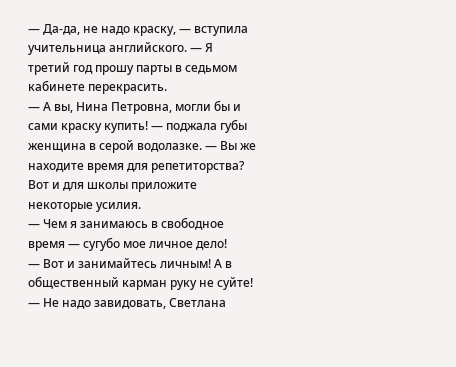— Да-да, не надо краску, — вступила учительница английского. — Я третий год прошу парты в седьмом кабинете перекрасить.
— А вы, Нина Петровна, могли бы и сами краску купить! — поджала губы женщина в серой водолазке. — Вы же находите время для репетиторства? Вот и для школы приложите некоторые усилия.
— Чем я занимаюсь в свободное время — сугубо мое личное дело!
— Вот и занимайтесь личным! А в общественный карман руку не суйте!
— Не надо завидовать, Светлана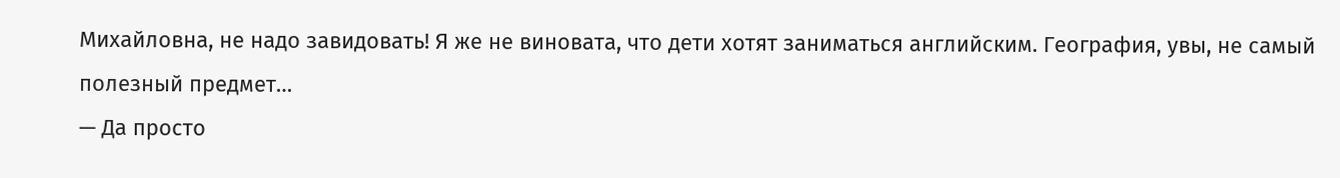Михайловна, не надо завидовать! Я же не виновата, что дети хотят заниматься английским. География, увы, не самый полезный предмет…
— Да просто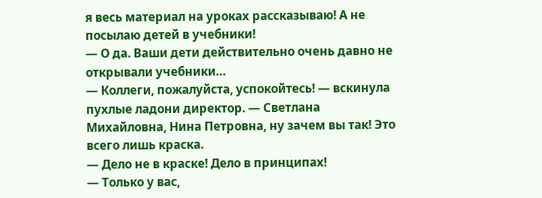я весь материал на уроках рассказываю! А не посылаю детей в учебники!
— О да. Ваши дети действительно очень давно не открывали учебники…
— Коллеги, пожалуйста, успокойтесь! — вскинула пухлые ладони директор. — Светлана Михайловна, Нина Петровна, ну зачем вы так! Это всего лишь краска.
— Дело не в краске! Дело в принципах!
— Только у вас,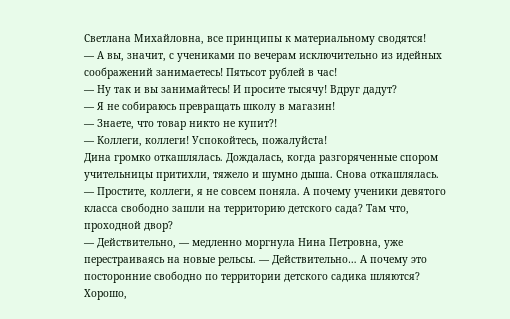Светлана Михайловна, все принципы к материальному сводятся!
— А вы, значит, с учениками по вечерам исключительно из идейных соображений занимаетесь! Пятьсот рублей в час!
— Ну так и вы занимайтесь! И просите тысячу! Вдруг дадут?
— Я не собираюсь превращать школу в магазин!
— Знаете, что товар никто не купит?!
— Коллеги, коллеги! Успокойтесь, пожалуйста!
Дина громко откашлялась. Дождалась, когда разгоряченные спором учительницы притихли, тяжело и шумно дыша. Снова откашлялась.
— Простите, коллеги, я не совсем поняла. А почему ученики девятого класса свободно зашли на территорию детского сада? Там что, проходной двор?
— Действительно, — медленно моргнула Нина Петровна, уже перестраиваясь на новые рельсы. — Действительно… А почему это посторонние свободно по территории детского садика шляются? Хорошо,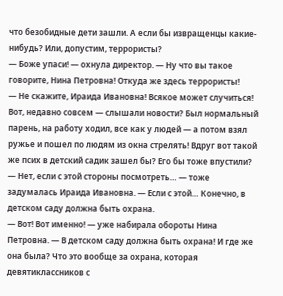что безобидные дети зашли. А если бы извращенцы какие-нибудь? Или, допустим, террористы?
— Боже упаси! — охнула директор. — Ну что вы такое говорите, Нина Петровна! Откуда же здесь террористы!
— Не скажите, Ираида Ивановна! Всякое может случиться! Вот, недавно совсем — слышали новости? Был нормальный парень, на работу ходил, все как у людей — а потом взял ружье и пошел по людям из окна стрелять! Вдруг вот такой же псих в детский садик зашел бы? Его бы тоже впустили?
— Нет, если с этой стороны посмотреть… — тоже задумалась Ираида Ивановна. — Если с этой… Конечно, в детском саду должна быть охрана.
— Вот! Вот именно! — уже набирала обороты Нина Петровна. — В детском саду должна быть охрана! И где же она была? Что это вообще за охрана, которая девятиклассников с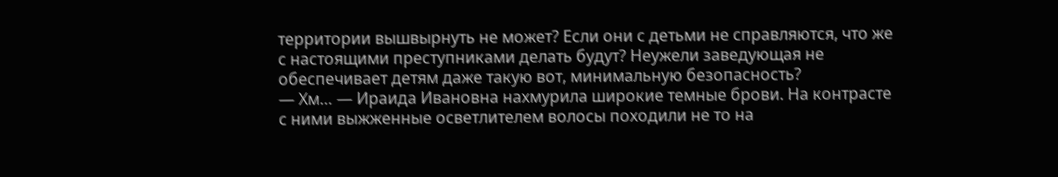территории вышвырнуть не может? Если они с детьми не справляются, что же с настоящими преступниками делать будут? Неужели заведующая не обеспечивает детям даже такую вот, минимальную безопасность?
— Хм… — Ираида Ивановна нахмурила широкие темные брови. На контрасте с ними выжженные осветлителем волосы походили не то на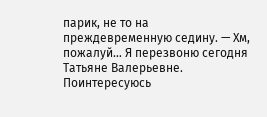парик, не то на преждевременную седину. — Хм, пожалуй… Я перезвоню сегодня Татьяне Валерьевне. Поинтересуюсь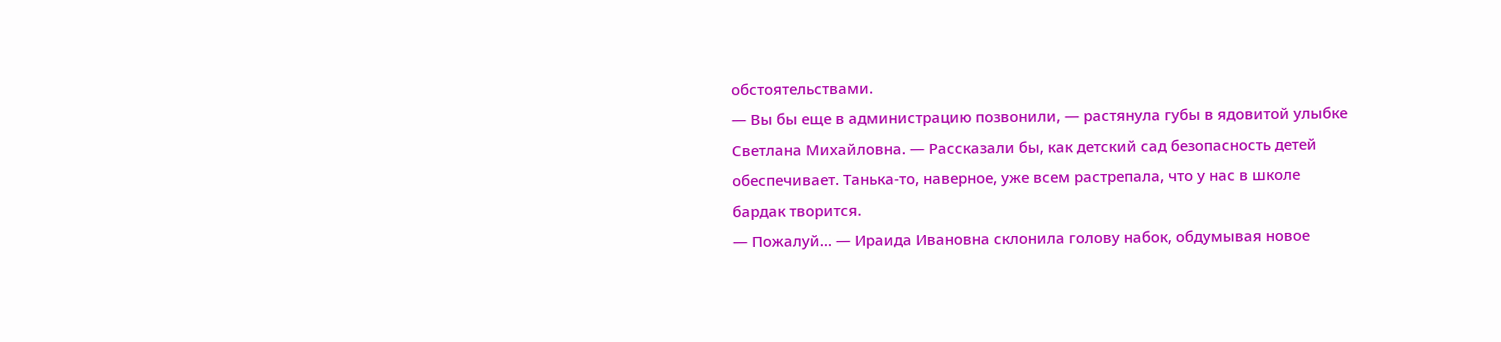обстоятельствами.
— Вы бы еще в администрацию позвонили, — растянула губы в ядовитой улыбке Светлана Михайловна. — Рассказали бы, как детский сад безопасность детей обеспечивает. Танька-то, наверное, уже всем растрепала, что у нас в школе бардак творится.
— Пожалуй… — Ираида Ивановна склонила голову набок, обдумывая новое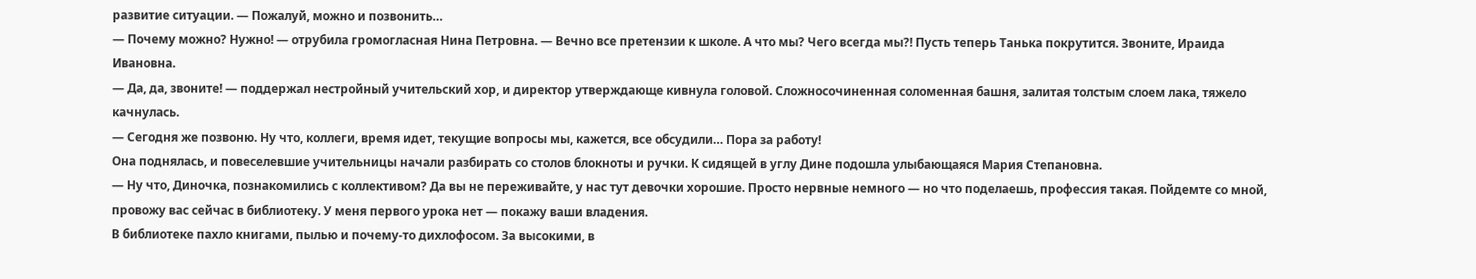развитие ситуации. — Пожалуй, можно и позвонить…
— Почему можно? Нужно! — отрубила громогласная Нина Петровна. — Вечно все претензии к школе. А что мы? Чего всегда мы?! Пусть теперь Танька покрутится. Звоните, Ираида Ивановна.
— Да, да, звоните! — поддержал нестройный учительский хор, и директор утверждающе кивнула головой. Сложносочиненная соломенная башня, залитая толстым слоем лака, тяжело качнулась.
— Сегодня же позвоню. Ну что, коллеги, время идет, текущие вопросы мы, кажется, все обсудили… Пора за работу!
Она поднялась, и повеселевшие учительницы начали разбирать со столов блокноты и ручки. К сидящей в углу Дине подошла улыбающаяся Мария Степановна.
— Ну что, Диночка, познакомились с коллективом? Да вы не переживайте, у нас тут девочки хорошие. Просто нервные немного — но что поделаешь, профессия такая. Пойдемте со мной, провожу вас сейчас в библиотеку. У меня первого урока нет — покажу ваши владения.
В библиотеке пахло книгами, пылью и почему-то дихлофосом. За высокими, в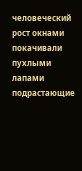человеческий рост окнами покачивали пухлыми лапами подрастающие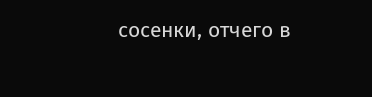сосенки, отчего в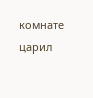комнате царил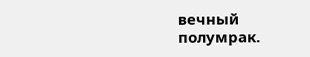вечный полумрак.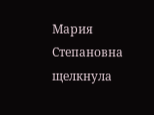Мария Степановна щелкнула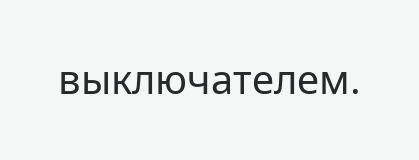выключателем.